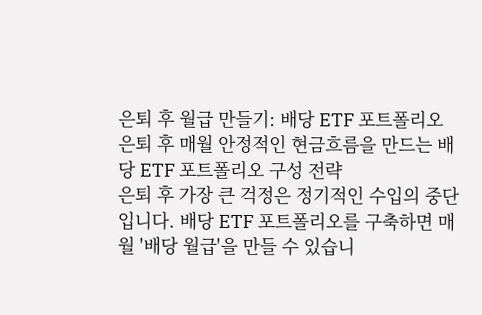은퇴 후 월급 만들기: 배당 ETF 포트폴리오
은퇴 후 매월 안정적인 현금흐름을 만드는 배당 ETF 포트폴리오 구성 전략
은퇴 후 가장 큰 걱정은 정기적인 수입의 중단입니다. 배당 ETF 포트폴리오를 구축하면 매월 '배당 월급'을 만들 수 있습니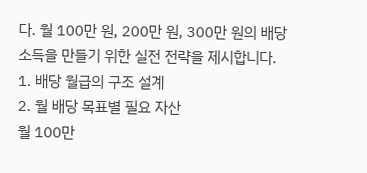다. 월 100만 원, 200만 원, 300만 원의 배당 소득을 만들기 위한 실전 전략을 제시합니다.
1. 배당 월급의 구조 설계
2. 월 배당 목표별 필요 자산
월 100만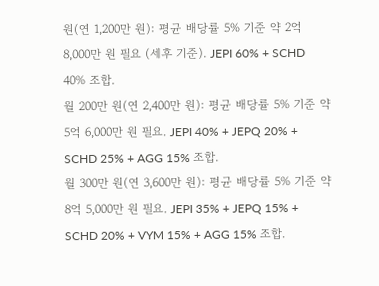원(연 1,200만 원): 평균 배당률 5% 기준 약 2억 8,000만 원 필요 (세후 기준). JEPI 60% + SCHD 40% 조합.
월 200만 원(연 2,400만 원): 평균 배당률 5% 기준 약 5억 6,000만 원 필요. JEPI 40% + JEPQ 20% + SCHD 25% + AGG 15% 조합.
월 300만 원(연 3,600만 원): 평균 배당률 5% 기준 약 8억 5,000만 원 필요. JEPI 35% + JEPQ 15% + SCHD 20% + VYM 15% + AGG 15% 조합.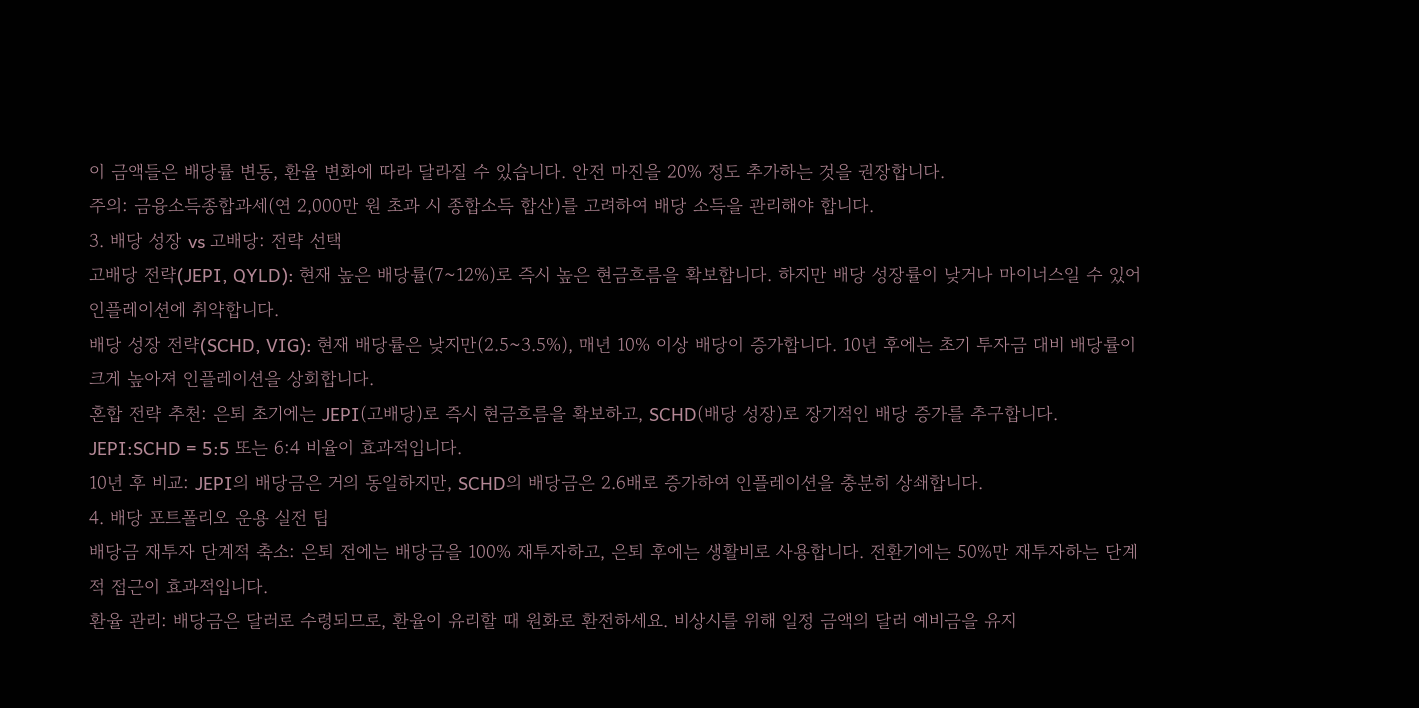이 금액들은 배당률 변동, 환율 변화에 따라 달라질 수 있습니다. 안전 마진을 20% 정도 추가하는 것을 권장합니다.
주의: 금융소득종합과세(연 2,000만 원 초과 시 종합소득 합산)를 고려하여 배당 소득을 관리해야 합니다.
3. 배당 성장 vs 고배당: 전략 선택
고배당 전략(JEPI, QYLD): 현재 높은 배당률(7~12%)로 즉시 높은 현금흐름을 확보합니다. 하지만 배당 성장률이 낮거나 마이너스일 수 있어 인플레이션에 취약합니다.
배당 성장 전략(SCHD, VIG): 현재 배당률은 낮지만(2.5~3.5%), 매년 10% 이상 배당이 증가합니다. 10년 후에는 초기 투자금 대비 배당률이 크게 높아져 인플레이션을 상회합니다.
혼합 전략 추천: 은퇴 초기에는 JEPI(고배당)로 즉시 현금흐름을 확보하고, SCHD(배당 성장)로 장기적인 배당 증가를 추구합니다. JEPI:SCHD = 5:5 또는 6:4 비율이 효과적입니다.
10년 후 비교: JEPI의 배당금은 거의 동일하지만, SCHD의 배당금은 2.6배로 증가하여 인플레이션을 충분히 상쇄합니다.
4. 배당 포트폴리오 운용 실전 팁
배당금 재투자 단계적 축소: 은퇴 전에는 배당금을 100% 재투자하고, 은퇴 후에는 생활비로 사용합니다. 전환기에는 50%만 재투자하는 단계적 접근이 효과적입니다.
환율 관리: 배당금은 달러로 수령되므로, 환율이 유리할 때 원화로 환전하세요. 비상시를 위해 일정 금액의 달러 예비금을 유지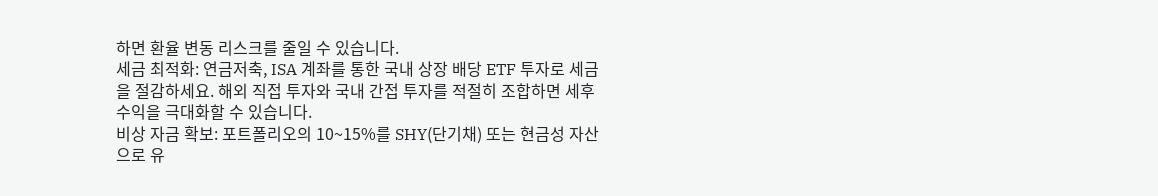하면 환율 변동 리스크를 줄일 수 있습니다.
세금 최적화: 연금저축, ISA 계좌를 통한 국내 상장 배당 ETF 투자로 세금을 절감하세요. 해외 직접 투자와 국내 간접 투자를 적절히 조합하면 세후 수익을 극대화할 수 있습니다.
비상 자금 확보: 포트폴리오의 10~15%를 SHY(단기채) 또는 현금성 자산으로 유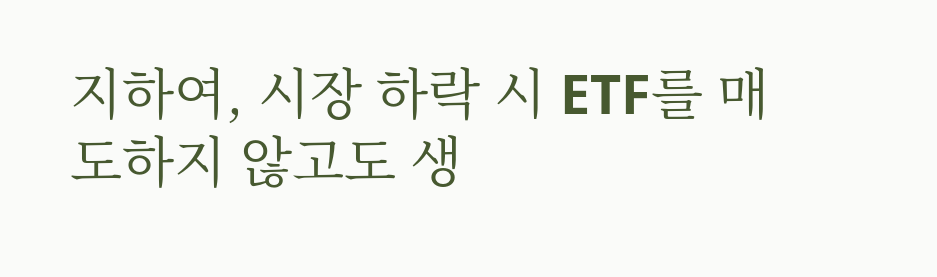지하여, 시장 하락 시 ETF를 매도하지 않고도 생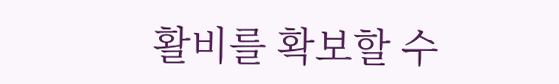활비를 확보할 수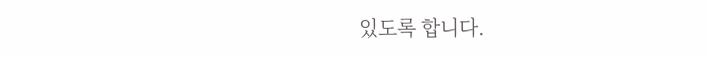있도록 합니다.